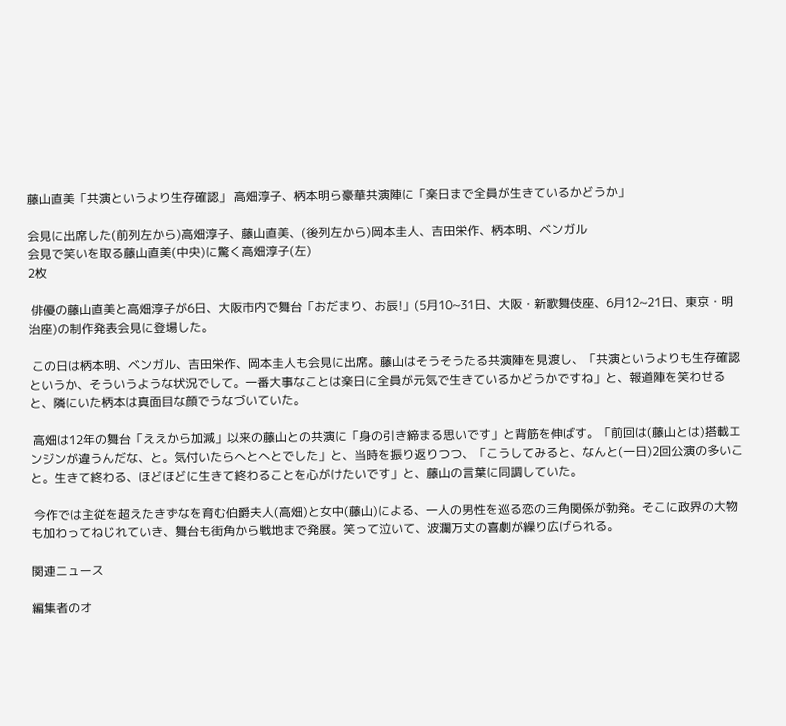藤山直美「共演というより生存確認」 高畑淳子、柄本明ら豪華共演陣に「楽日まで全員が生きているかどうか」

会見に出席した(前列左から)高畑淳子、藤山直美、(後列左から)岡本圭人、吉田栄作、柄本明、ベンガル
会見で笑いを取る藤山直美(中央)に驚く高畑淳子(左)
2枚

 俳優の藤山直美と高畑淳子が6日、大阪市内で舞台「おだまり、お辰!」(5月10~31日、大阪・新歌舞伎座、6月12~21日、東京・明治座)の制作発表会見に登場した。

 この日は柄本明、ベンガル、吉田栄作、岡本圭人も会見に出席。藤山はそうそうたる共演陣を見渡し、「共演というよりも生存確認というか、そういうような状況でして。一番大事なことは楽日に全員が元気で生きているかどうかですね」と、報道陣を笑わせると、隣にいた柄本は真面目な顔でうなづいていた。

 高畑は12年の舞台「ええから加減」以来の藤山との共演に「身の引き締まる思いです」と背筋を伸ばす。「前回は(藤山とは)搭載エンジンが違うんだな、と。気付いたらへとへとでした」と、当時を振り返りつつ、「こうしてみると、なんと(一日)2回公演の多いこと。生きて終わる、ほどほどに生きて終わることを心がけたいです」と、藤山の言葉に同調していた。

 今作では主従を超えたきずなを育む伯爵夫人(高畑)と女中(藤山)による、一人の男性を巡る恋の三角関係が勃発。そこに政界の大物も加わってねじれていき、舞台も街角から戦地まで発展。笑って泣いて、波瀾万丈の喜劇が繰り広げられる。

関連ニュース

編集者のオ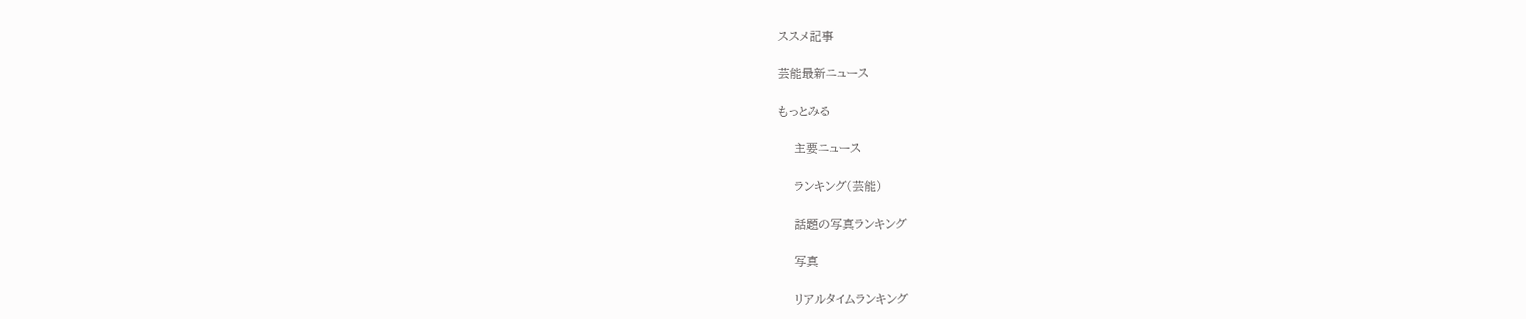ススメ記事

芸能最新ニュース

もっとみる

    主要ニュース

    ランキング(芸能)

    話題の写真ランキング

    写真

    リアルタイムランキング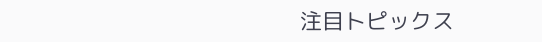注目トピックス